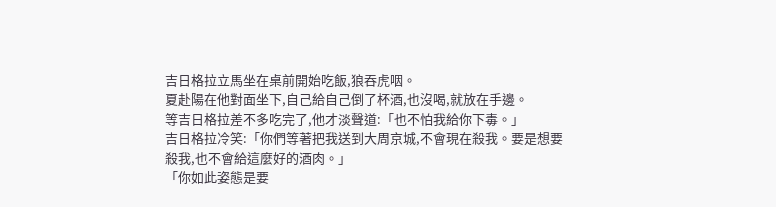吉日格拉立馬坐在桌前開始吃飯,狼吞虎咽。
夏赴陽在他對面坐下,自己給自己倒了杯酒,也沒喝,就放在手邊。
等吉日格拉差不多吃完了,他才淡聲道:「也不怕我給你下毒。」
吉日格拉冷笑:「你們等著把我送到大周京城,不會現在殺我。要是想要殺我,也不會給這麼好的酒肉。」
「你如此姿態是要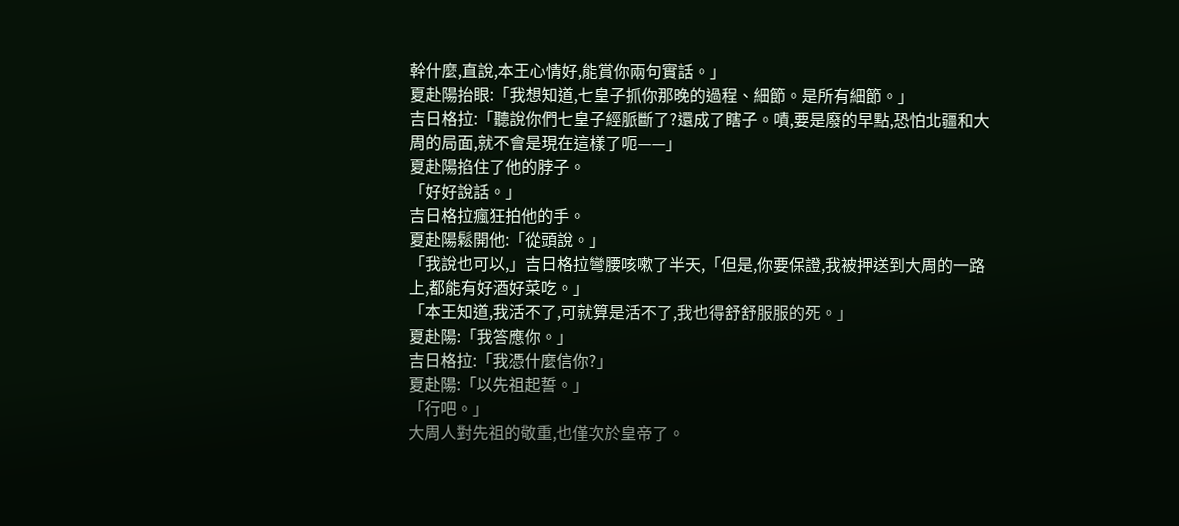幹什麼,直說,本王心情好,能賞你兩句實話。」
夏赴陽抬眼:「我想知道,七皇子抓你那晚的過程、細節。是所有細節。」
吉日格拉:「聽說你們七皇子經脈斷了?還成了瞎子。嘖,要是廢的早點,恐怕北疆和大周的局面,就不會是現在這樣了呃——」
夏赴陽掐住了他的脖子。
「好好說話。」
吉日格拉瘋狂拍他的手。
夏赴陽鬆開他:「從頭說。」
「我說也可以,」吉日格拉彎腰咳嗽了半天,「但是,你要保證,我被押送到大周的一路上,都能有好酒好菜吃。」
「本王知道,我活不了,可就算是活不了,我也得舒舒服服的死。」
夏赴陽:「我答應你。」
吉日格拉:「我憑什麼信你?」
夏赴陽:「以先祖起誓。」
「行吧。」
大周人對先祖的敬重,也僅次於皇帝了。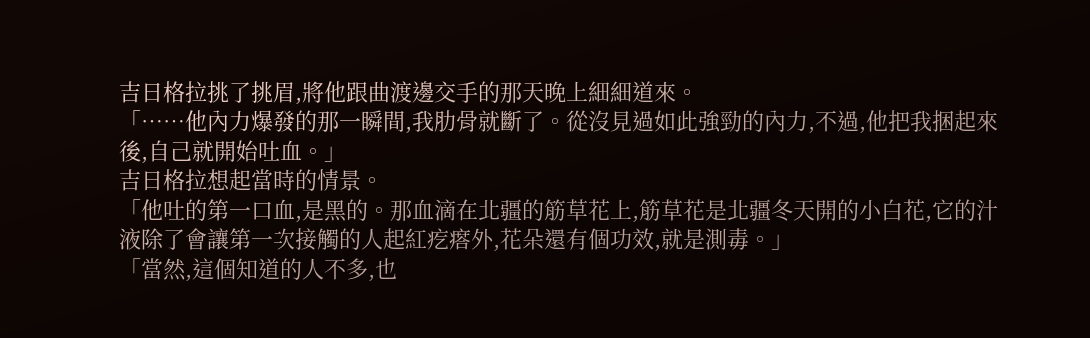吉日格拉挑了挑眉,將他跟曲渡邊交手的那天晚上細細道來。
「……他內力爆發的那一瞬間,我肋骨就斷了。從沒見過如此強勁的內力,不過,他把我捆起來後,自己就開始吐血。」
吉日格拉想起當時的情景。
「他吐的第一口血,是黑的。那血滴在北疆的筋草花上,筋草花是北疆冬天開的小白花,它的汁液除了會讓第一次接觸的人起紅疙瘩外,花朵還有個功效,就是測毒。」
「當然,這個知道的人不多,也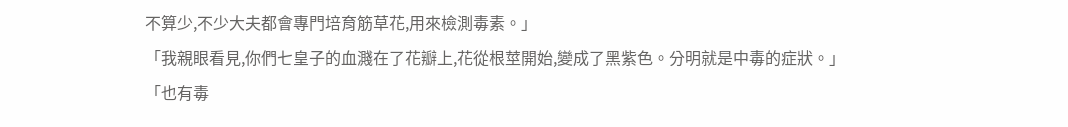不算少,不少大夫都會專門培育筋草花,用來檢測毒素。」
「我親眼看見,你們七皇子的血濺在了花瓣上,花從根莖開始,變成了黑紫色。分明就是中毒的症狀。」
「也有毒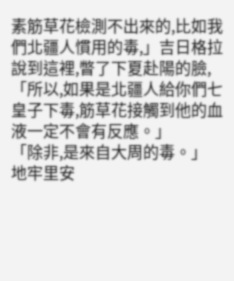素筋草花檢測不出來的,比如我們北疆人慣用的毒,」吉日格拉說到這裡,瞥了下夏赴陽的臉,「所以,如果是北疆人給你們七皇子下毒,筋草花接觸到他的血液一定不會有反應。」
「除非,是來自大周的毒。」
地牢里安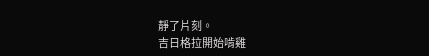靜了片刻。
吉日格拉開始啃雞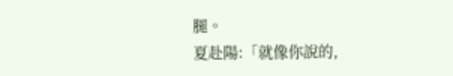腿。
夏赴陽:「就像你說的,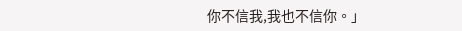你不信我,我也不信你。」